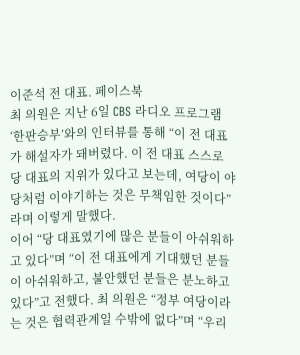이준석 전 대표. 페이스북
최 의원은 지난 6일 CBS 라디오 프로그램 ‘한판승부’와의 인터뷰를 통해 “이 전 대표가 해설자가 돼버렸다. 이 전 대표 스스로 당 대표의 지위가 있다고 보는데, 여당이 야당처럼 이야기하는 것은 무책임한 것이다”라며 이렇게 말했다.
이어 “당 대표였기에 많은 분들이 아쉬워하고 있다”며 “이 전 대표에게 기대했던 분들이 아쉬워하고, 불안했던 분들은 분노하고 있다”고 전했다. 최 의원은 “정부 여당이라는 것은 협력관계일 수밖에 없다”며 “우리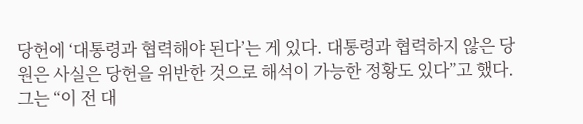당헌에 ‘대통령과 협력해야 된다’는 게 있다. 대통령과 협력하지 않은 당원은 사실은 당헌을 위반한 것으로 해석이 가능한 정황도 있다”고 했다.
그는 “이 전 대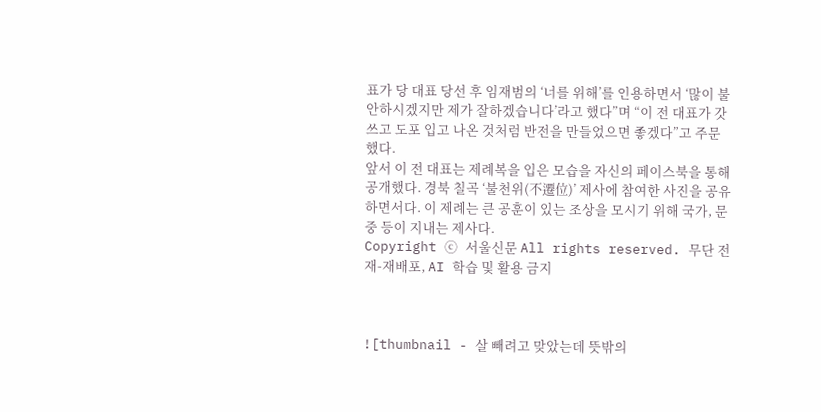표가 당 대표 당선 후 임재범의 ‘너를 위해’를 인용하면서 ‘많이 불안하시겠지만 제가 잘하겠습니다’라고 했다”며 “이 전 대표가 갓 쓰고 도포 입고 나온 것처럼 반전을 만들었으면 좋겠다”고 주문했다.
앞서 이 전 대표는 제례복을 입은 모습을 자신의 페이스북을 통해 공개했다. 경북 칠곡 ‘불천위(不遷位)’ 제사에 참여한 사진을 공유하면서다. 이 제례는 큰 공훈이 있는 조상을 모시기 위해 국가, 문중 등이 지내는 제사다.
Copyright ⓒ 서울신문 All rights reserved. 무단 전재-재배포, AI 학습 및 활용 금지



![thumbnail - 살 빼려고 맞았는데 뜻밖의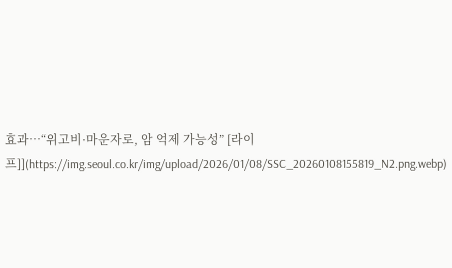효과…“위고비·마운자로, 암 억제 가능성” [라이프]](https://img.seoul.co.kr/img/upload/2026/01/08/SSC_20260108155819_N2.png.webp)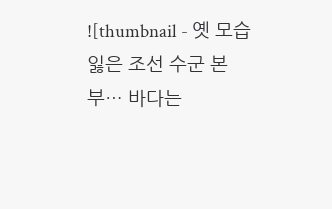![thumbnail - 옛 모습 잃은 조선 수군 본부… 바다는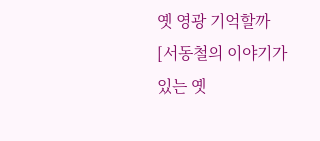옛 영광 기억할까[서동철의 이야기가 있는 옛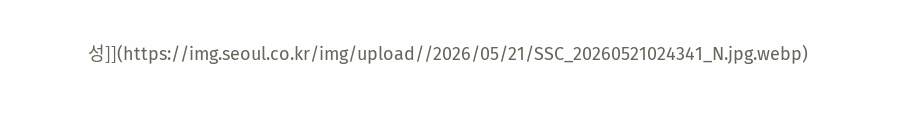성]](https://img.seoul.co.kr/img/upload//2026/05/21/SSC_20260521024341_N.jpg.webp)